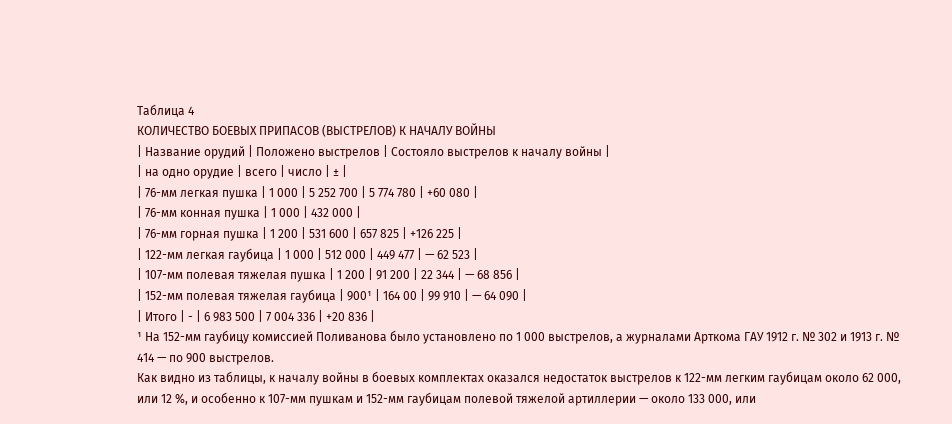Таблица 4
КОЛИЧЕСТВО БОЕВЫХ ПРИПАСОВ (ВЫСТРЕЛОВ) К НАЧАЛУ ВОЙНЫ
| Название орудий | Положено выстрелов | Состояло выстрелов к началу войны |
| на одно орудие | всего | число | ± |
| 76-мм легкая пушка | 1 000 | 5 252 700 | 5 774 780 | +60 080 |
| 76-мм конная пушка | 1 000 | 432 000 |
| 76-мм горная пушка | 1 200 | 531 600 | 657 825 | +126 225 |
| 122-мм легкая гаубица | 1 000 | 512 000 | 449 477 | — 62 523 |
| 107-мм полевая тяжелая пушка | 1 200 | 91 200 | 22 344 | — 68 856 |
| 152-мм полевая тяжелая гаубица | 900¹ | 164 00 | 99 910 | — 64 090 |
| Итого | - | 6 983 500 | 7 004 336 | +20 836 |
¹ На 152-мм гаубицу комиссией Поливанова было установлено по 1 000 выстрелов, а журналами Арткома ГАУ 1912 г. № 302 и 1913 г. № 414 — по 900 выстрелов.
Как видно из таблицы, к началу войны в боевых комплектах оказался недостаток выстрелов к 122-мм легким гаубицам около 62 000, или 12 %, и особенно к 107-мм пушкам и 152-мм гаубицам полевой тяжелой артиллерии — около 133 000, или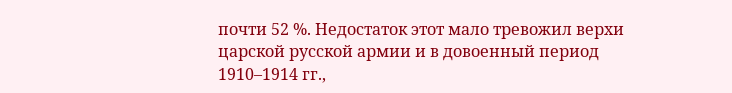почти 52 %. Недостаток этот мало тревожил верхи царской русской армии и в довоенный период 1910–1914 гг.,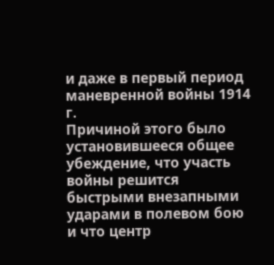и даже в первый период маневренной войны 1914 г.
Причиной этого было установившееся общее убеждение, что участь войны решится быстрыми внезапными ударами в полевом бою и что центр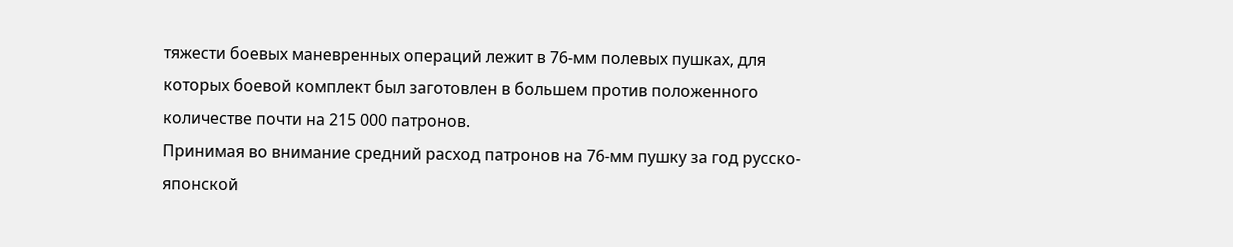тяжести боевых маневренных операций лежит в 76-мм полевых пушках, для которых боевой комплект был заготовлен в большем против положенного количестве почти на 215 000 патронов.
Принимая во внимание средний расход патронов на 76-мм пушку за год русско-японской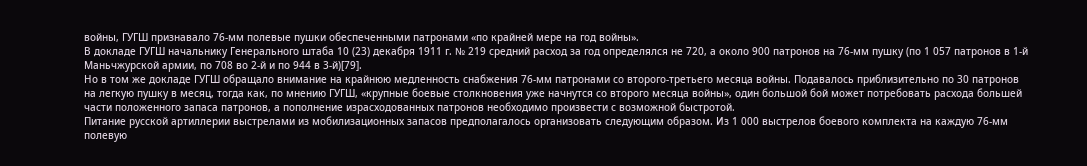войны, ГУГШ признавало 76-мм полевые пушки обеспеченными патронами «по крайней мере на год войны».
В докладе ГУГШ начальнику Генерального штаба 10 (23) декабря 1911 г. № 219 средний расход за год определялся не 720, а около 900 патронов на 76-мм пушку (по 1 057 патронов в 1-й Маньчжурской армии, по 708 во 2-й и по 944 в 3-й)[79].
Но в том же докладе ГУГШ обращало внимание на крайнюю медленность снабжения 76-мм патронами со второго-третьего месяца войны. Подавалось приблизительно по 30 патронов на легкую пушку в месяц, тогда как, по мнению ГУГШ, «крупные боевые столкновения уже начнутся со второго месяца войны», один большой бой может потребовать расхода большей части положенного запаса патронов, а пополнение израсходованных патронов необходимо произвести с возможной быстротой.
Питание русской артиллерии выстрелами из мобилизационных запасов предполагалось организовать следующим образом. Из 1 000 выстрелов боевого комплекта на каждую 76-мм полевую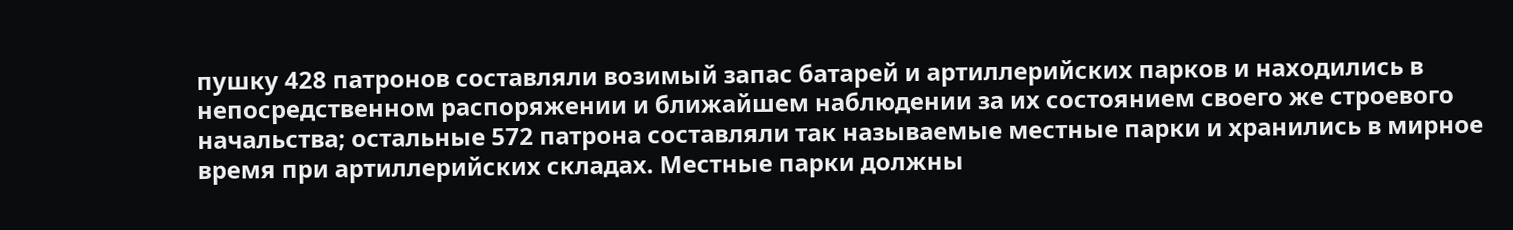пушку 428 патронов составляли возимый запас батарей и артиллерийских парков и находились в непосредственном распоряжении и ближайшем наблюдении за их состоянием своего же строевого начальства; остальные 572 патрона составляли так называемые местные парки и хранились в мирное время при артиллерийских складах. Местные парки должны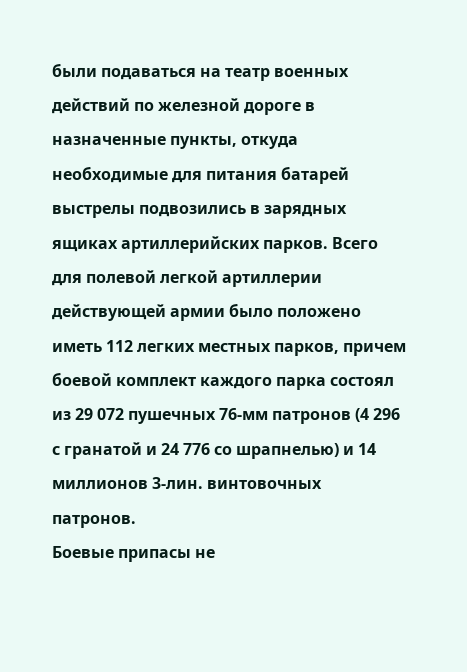были подаваться на театр военных действий по железной дороге в назначенные пункты, откуда необходимые для питания батарей выстрелы подвозились в зарядных ящиках артиллерийских парков. Всего для полевой легкой артиллерии действующей армии было положено иметь 112 легких местных парков, причем боевой комплект каждого парка состоял из 29 072 пушечных 76-мм патронов (4 296 с гранатой и 24 776 со шрапнелью) и 14 миллионов 3-лин. винтовочных патронов.
Боевые припасы не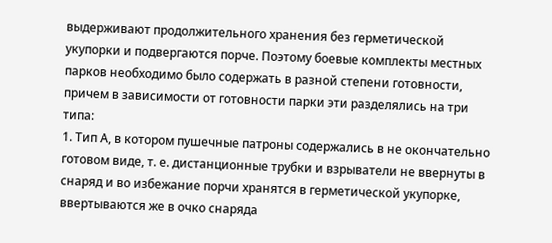выдерживают продолжительного хранения без герметической укупорки и подвергаются порче. Поэтому боевые комплекты местных парков необходимо было содержать в разной степени готовности, причем в зависимости от готовности парки эти разделялись на три типа:
1. Тип А, в котором пушечные патроны содержались в не окончательно готовом виде, т. е. дистанционные трубки и взрыватели не ввернуты в снаряд и во избежание порчи хранятся в герметической укупорке, ввертываются же в очко снаряда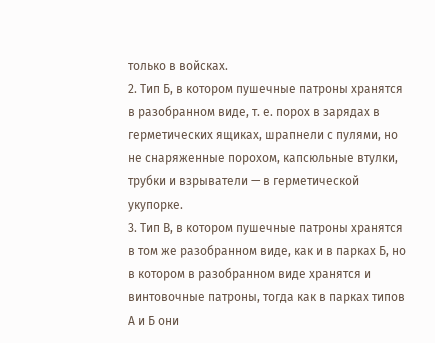только в войсках.
2. Тип Б, в котором пушечные патроны хранятся в разобранном виде, т. е. порох в зарядах в герметических ящиках, шрапнели с пулями, но не снаряженные порохом, капсюльные втулки, трубки и взрыватели — в герметической укупорке.
3. Тип В, в котором пушечные патроны хранятся в том же разобранном виде, как и в парках Б, но в котором в разобранном виде хранятся и винтовочные патроны, тогда как в парках типов А и Б они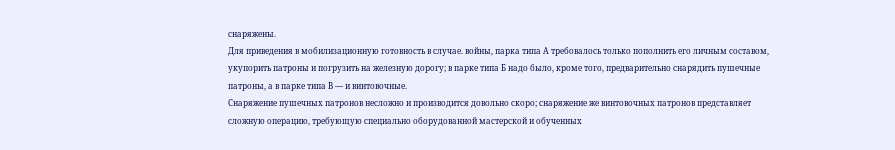снаряжены.
Для приведения в мобилизационную готовность в случае. войны, парка типа А требовалось только пополнить его личным составом, укупорить патроны и погрузить на железную дорогу; в парке типа Б надо было, кроме того, предварительно снарядить пушечные патроны, а в парке типа В — и винтовочные.
Снаряжение пушечных патронов несложно и производится довольно скоро; снаряжение же винтовочных патронов представляет сложную операцию, требующую специально оборудованной мастерской и обученных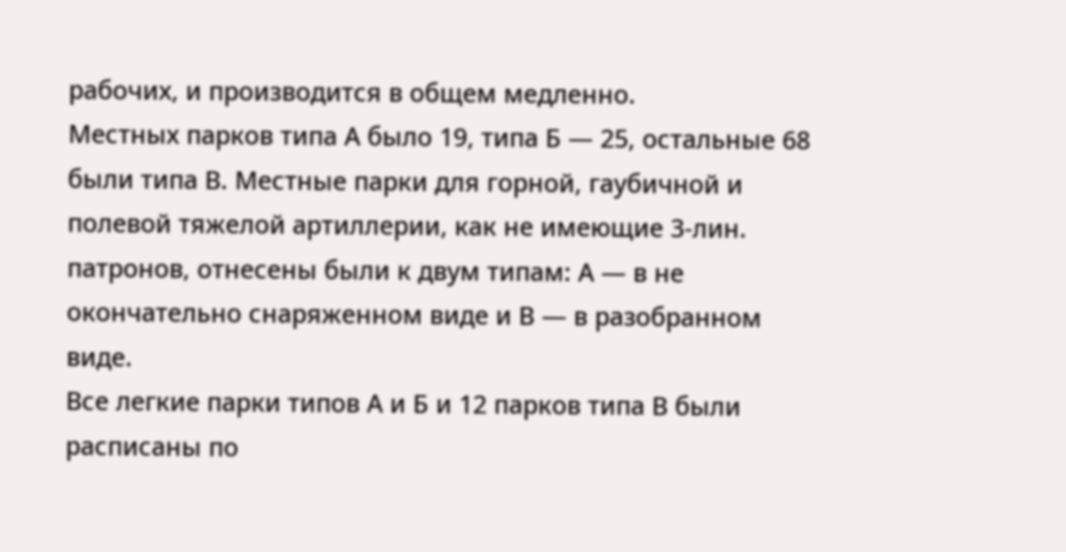рабочих, и производится в общем медленно.
Местных парков типа А было 19, типа Б — 25, остальные 68 были типа В. Местные парки для горной, гаубичной и полевой тяжелой артиллерии, как не имеющие 3-лин. патронов, отнесены были к двум типам: А — в не окончательно снаряженном виде и В — в разобранном виде.
Все легкие парки типов А и Б и 12 парков типа В были расписаны по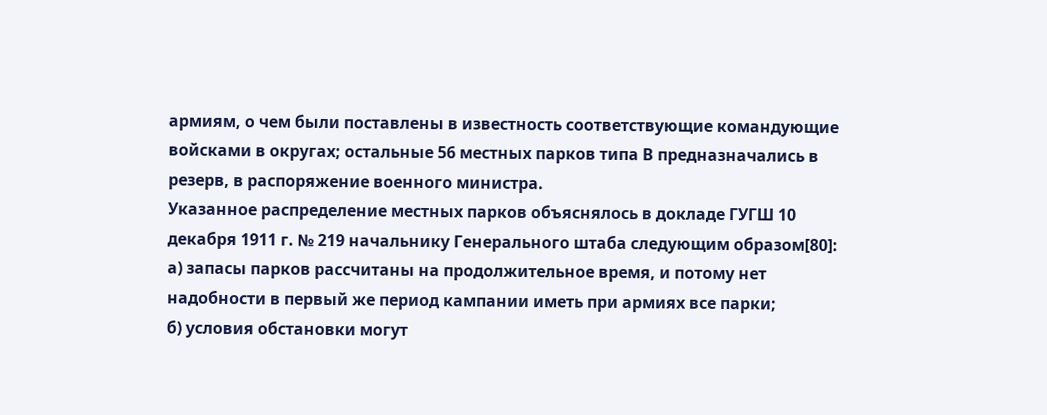армиям, о чем были поставлены в известность соответствующие командующие войсками в округах; остальные 56 местных парков типа В предназначались в резерв, в распоряжение военного министра.
Указанное распределение местных парков объяснялось в докладе ГУГШ 10 декабря 1911 г. № 219 начальнику Генерального штаба следующим образом[80]:
а) запасы парков рассчитаны на продолжительное время, и потому нет надобности в первый же период кампании иметь при армиях все парки;
б) условия обстановки могут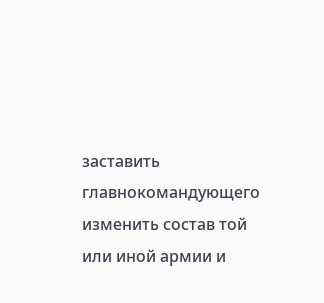заставить главнокомандующего изменить состав той или иной армии и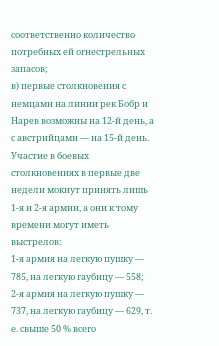соответственно количество потребных ей огнестрельных запасов;
в) первые столкновения с немцами на линии рек Бобр и Нарев возможны на 12-й день, а с австрийцами — на 15-й день.
Участие в боевых столкновениях в первые две недели мокнут принять лишь 1-я и 2-я армии, а они к тому времени могут иметь выстрелов:
1-я армия на легкую пушку — 785, на легкую гаубицу — 558;
2-я армия на легкую пушку — 737, на легкую гаубицу — 629, т. е. свыше 50 % всего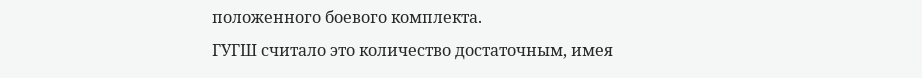положенного боевого комплекта.
ГУГШ считало это количество достаточным, имея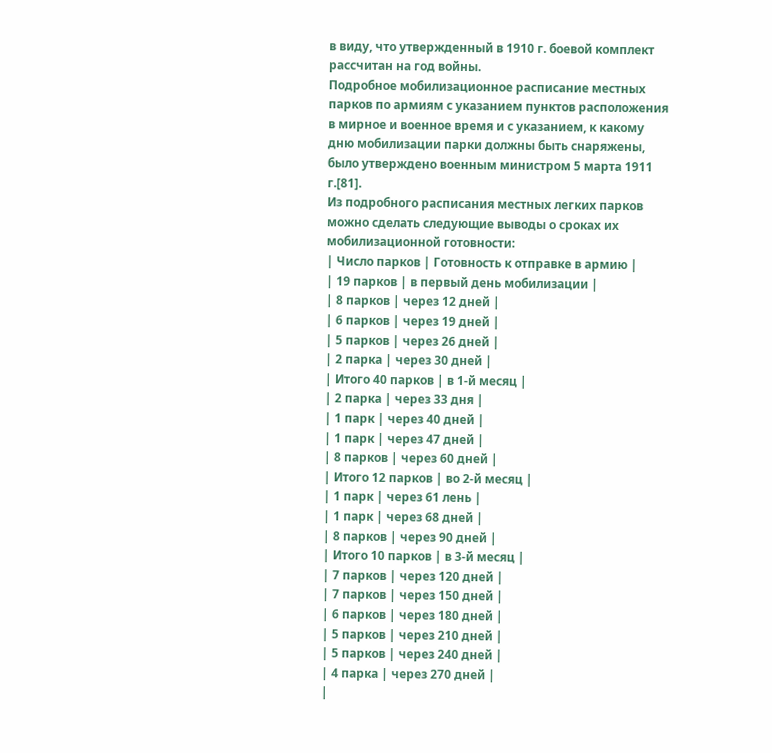в виду, что утвержденный в 1910 г. боевой комплект рассчитан на год войны.
Подробное мобилизационное расписание местных парков по армиям с указанием пунктов расположения в мирное и военное время и с указанием, к какому дню мобилизации парки должны быть снаряжены, было утверждено военным министром 5 марта 1911 г.[81].
Из подробного расписания местных легких парков можно сделать следующие выводы о сроках их мобилизационной готовности:
| Число парков | Готовность к отправке в армию |
| 19 парков | в первый день мобилизации |
| 8 парков | через 12 дней |
| 6 парков | через 19 дней |
| 5 парков | через 26 дней |
| 2 парка | через 30 дней |
| Итого 40 парков | в 1-й месяц |
| 2 парка | через 33 дня |
| 1 парк | через 40 дней |
| 1 парк | через 47 дней |
| 8 парков | через 60 дней |
| Итого 12 парков | во 2-й месяц |
| 1 парк | через 61 лень |
| 1 парк | через 68 дней |
| 8 парков | через 90 дней |
| Итого 10 парков | в 3-й месяц |
| 7 парков | через 120 дней |
| 7 парков | через 150 дней |
| 6 парков | через 180 дней |
| 5 парков | через 210 дней |
| 5 парков | через 240 дней |
| 4 парка | через 270 дней |
|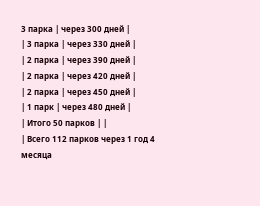3 парка | через 300 дней |
| 3 парка | через 330 дней |
| 2 парка | через 390 дней |
| 2 парка | через 420 дней |
| 2 парка | через 450 дней |
| 1 парк | через 480 дней |
| Итого 50 парков | |
| Всего 112 парков через 1 год 4 месяца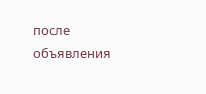после объявления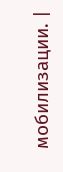мобилизации. |